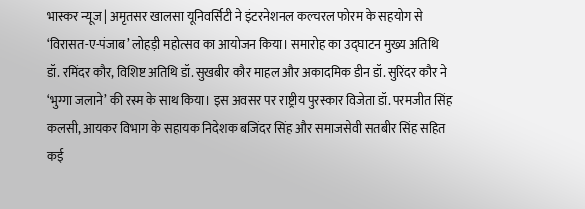भास्कर न्यूज | अमृतसर खालसा यूनिवर्सिटी ने इंटरनेशनल कल्चरल फोरम के सहयोग से ‘विरासत-ए-पंजाब’ लोहड़ी महोत्सव का आयोजन किया। समारोह का उद्घाटन मुख्य अतिथि डॉ. रमिंदर कौर, विशिष्ट अतिथि डॉ. सुखबीर कौर माहल और अकादमिक डीन डॉ. सुरिंदर कौर ने ‘भुग्गा जलाने’ की रस्म के साथ किया। इस अवसर पर राष्ट्रीय पुरस्कार विजेता डॉ. परमजीत सिंह कलसी, आयकर विभाग के सहायक निदेशक बजिंदर सिंह और समाजसेवी सतबीर सिंह सहित कई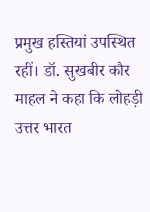प्रमुख हस्तियां उपस्थित रहीं। डॉ. सुखबीर कौर माहल ने कहा कि लोहड़ी उत्तर भारत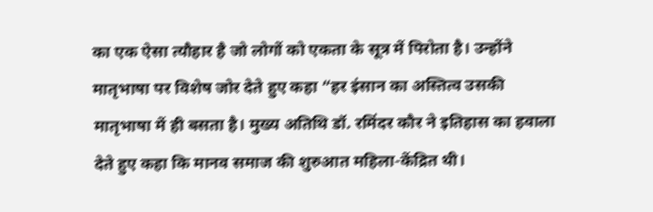का एक ऐसा त्यौहार है जो लोगों को एकता के सूत्र में पिरोता है। उन्होंने मातृभाषा पर विशेष जोर देते हुए कहा “हर इंसान का अस्तित्व उसकी मातृभाषा में ही बसता है। मुख्य अतिथि डॉ. रमिंदर कौर ने इतिहास का हवाला देते हुए कहा कि मानव समाज की शुरुआत महिला-केंद्रित थी।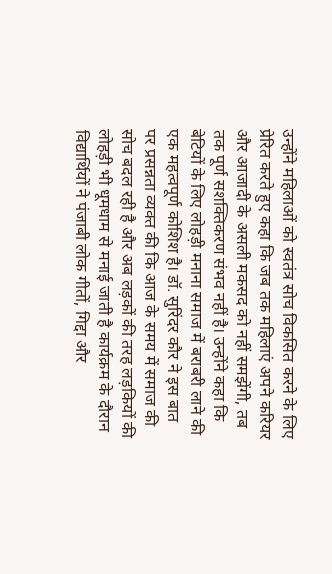उन्होंने महिलाओं को स्वतंत्र सोच विकसित करने के लिए प्रेरित करते हुए कहा कि जब तक महिलाएं अपने करियर और आजादी के असली मकसद को नहीं समझेंगी, तब तक पूर्ण सशक्तिकरण संभव नहीं है। उन्होंने कहा कि बेटियों के लिए लोहड़ी मनाना समाज में बराबरी लाने की एक महत्वपूर्ण कोशिश है। डॉ. सुरिंदर कौर ने इस बात पर प्रसन्नता व्यक्त की कि आज के समय में समाज की सोच बदल रही है और अब लड़कों की तरह लड़कियों की लोहड़ी भी धूमधाम से मनाई जाती है कार्यक्रम के दौरान विद्यार्थियों ने पंजाबी लोक गीतों, गिद्दा और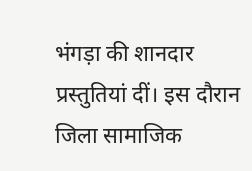भंगड़ा की शानदार प्रस्तुतियां दीं। इस दौरान जिला सामाजिक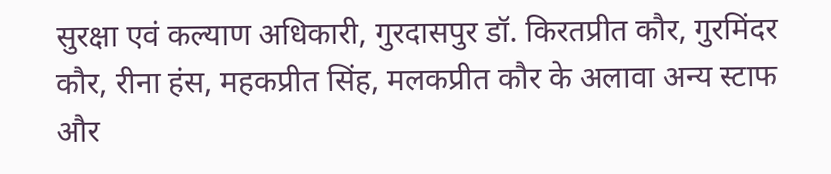सुरक्षा एवं कल्याण अधिकारी, गुरदासपुर डॉ. किरतप्रीत कौर, गुरमिंदर कौर, रीना हंस, महकप्रीत सिंह, मलकप्रीत कौर के अलावा अन्य स्टाफ और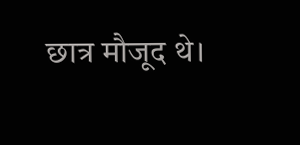छात्र मौजूद थे।